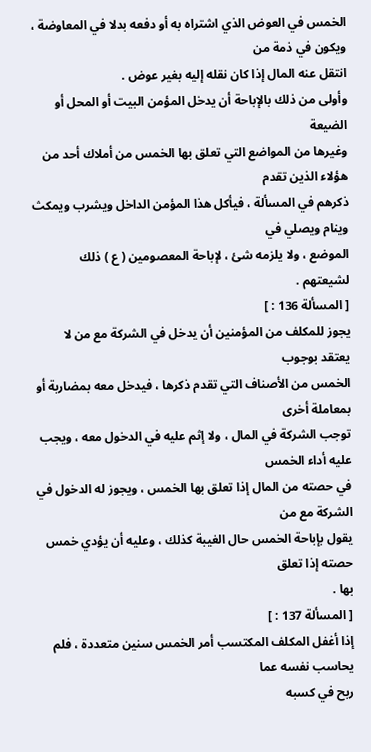الخمس في العوض الذي اشتراه به أو دفعه بدلا في المعاوضة ، ويكون في ذمة من
انتقل عنه المال إذا كان نقله إليه بغير عوض .
وأولى من ذلك بالإباحة أن يدخل المؤمن البيت أو المحل أو الضيعة
وغيرها من المواضع التي تعلق بها الخمس من أملاك أحد من هؤلاء الذين تقدم
ذكرهم في المسألة ، فيأكل هذا المؤمن الداخل ويشرب ويمكث وينام ويصلي في
الموضع ، ولا يلزمه شئ ، لإباحة المعصومين ( ع ) ذلك لشيعتهم .
[ المسألة 136 : ]
يجوز للمكلف من المؤمنين أن يدخل في الشركة مع من لا يعتقد بوجوب
الخمس من الأصناف التي تقدم ذكرها ، فيدخل معه بمضاربة أو بمعاملة أخرى
توجب الشركة في المال ، ولا إثم عليه في الدخول معه ، ويجب عليه أداء الخمس
في حصته من المال إذا تعلق بها الخمس ، ويجوز له الدخول في الشركة مع من
يقول بإباحة الخمس حال الغيبة كذلك ، وعليه أن يؤدي خمس حصته إذا تعلق
بها .
[ المسألة 137 : ]
إذا أغفل المكلف المكتسب أمر الخمس سنين متعددة ، فلم يحاسب نفسه عما
ربح في كسبه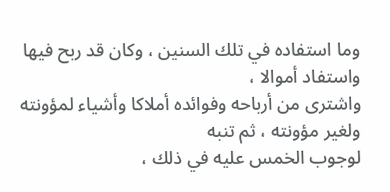وما استفاده في تلك السنين ، وكان قد ربح فيها واستفاد أموالا ،
واشترى من أرباحه وفوائده أملاكا وأشياء لمؤونته ولغير مؤونته ، ثم تنبه
لوجوب الخمس عليه في ذلك ،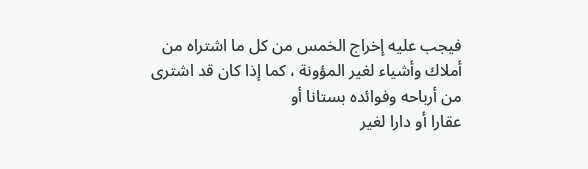فيجب عليه إخراج الخمس من كل ما اشتراه من
أملاك وأشياء لغير المؤونة ، كما إذا كان قد اشترى من أرباحه وفوائده بستانا أو
عقارا أو دارا لغير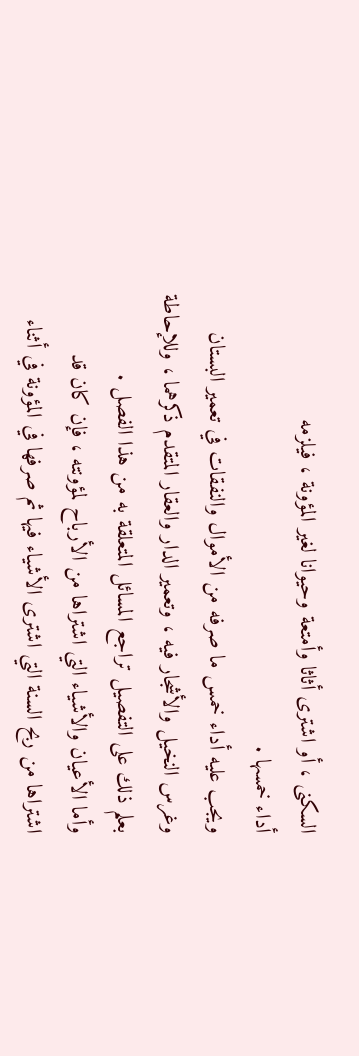السكنى ، أو اشترى أثاثا وأمتعة وحيوانا لغير المؤونة ، فيلزمه
أداء خمسها .
ويجب عليه أداء خمس ما صرفه من الأموال والنفقات في تعمير البستان
وغرس النخيل والأشجار فيه ، وتعمير الدار والعقار المتقدم ذكرهما ، وللإحاطة
بعلم ذلك على التفصيل تراجع المسائل المتعلقة به من هذا الفصل .
وأما الأعيان والأشياء التي اشتراها من الأرباح لمؤونته ، فإن كان قد
اشتراها من ربح السنة التي اشترى الأشياء فيها ثم صرفها في المؤونة في أثناء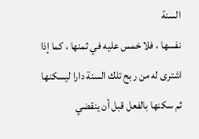السنة
نفسها ، فلا خمس عليه في ثمنها ، كما إذا اشترى له من ربح تلك السنة دارا ليسكنها
ثم سكنها بالفعل قبل أن ينقضي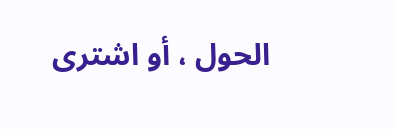الحول ، أو اشترى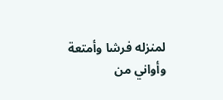لمنزله فرشا وأمتعة وأواني من